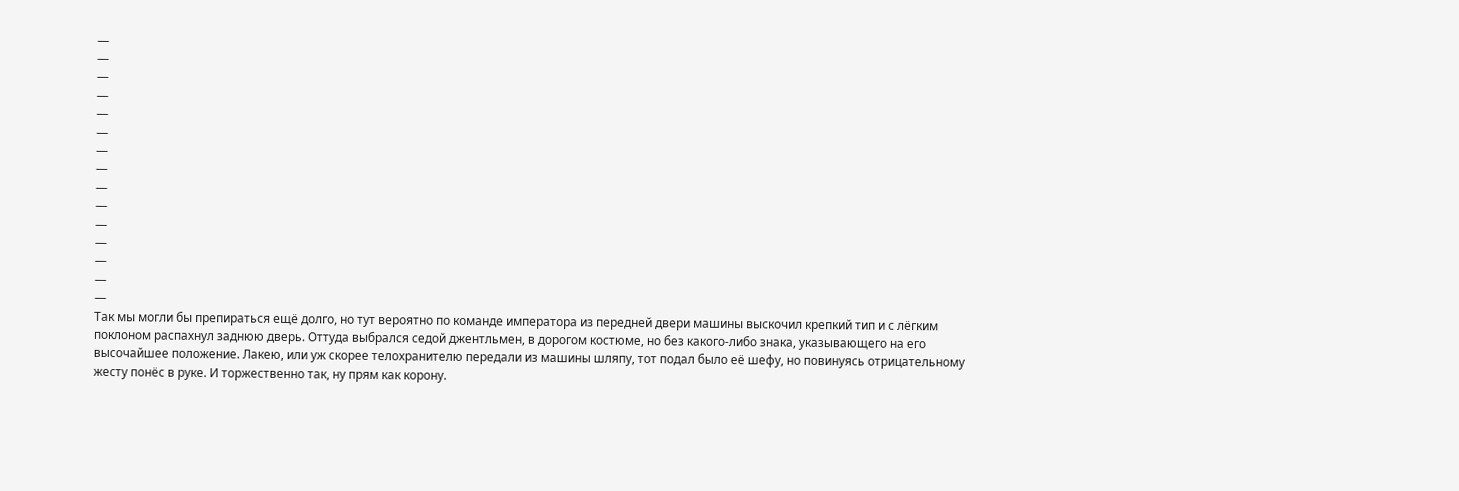—
—
—
—
—
—
—
—
—
—
—
—
—
—
—
Так мы могли бы препираться ещё долго, но тут вероятно по команде императора из передней двери машины выскочил крепкий тип и с лёгким поклоном распахнул заднюю дверь. Оттуда выбрался седой джентльмен, в дорогом костюме, но без какого-либо знака, указывающего на его высочайшее положение. Лакею, или уж скорее телохранителю передали из машины шляпу, тот подал было её шефу, но повинуясь отрицательному жесту понёс в руке. И торжественно так, ну прям как корону.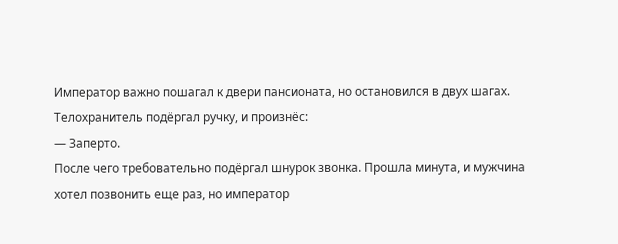Император важно пошагал к двери пансионата, но остановился в двух шагах. Телохранитель подёргал ручку, и произнёс:
— Заперто.
После чего требовательно подёргал шнурок звонка. Прошла минута, и мужчина хотел позвонить еще раз, но император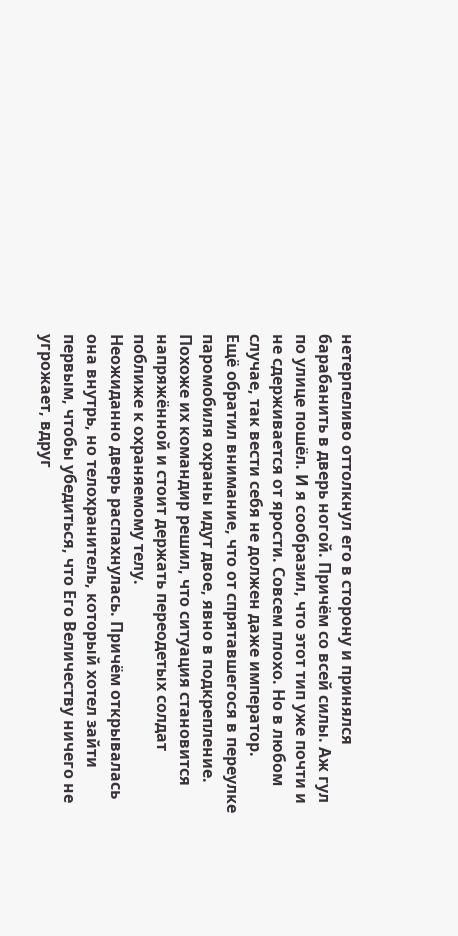нетерпеливо оттолкнул его в сторону и принялся барабанить в дверь ногой. Причём со всей силы. Аж гул по улице пошёл. И я сообразил, что этот тип уже почти и не сдерживается от ярости. Совсем плохо. Но в любом случае, так вести себя не должен даже император.
Ещё обратил внимание, что от спрятавшегося в переулке паромобиля охраны идут двое, явно в подкрепление. Похоже их командир решил, что ситуация становится напряжённой и стоит держать переодетых солдат поближе к охраняемому телу.
Неожиданно дверь распахнулась. Причём открывалась она внутрь, но телохранитель, который хотел зайти первым, чтобы убедиться, что Его Величеству ничего не угрожает, вдруг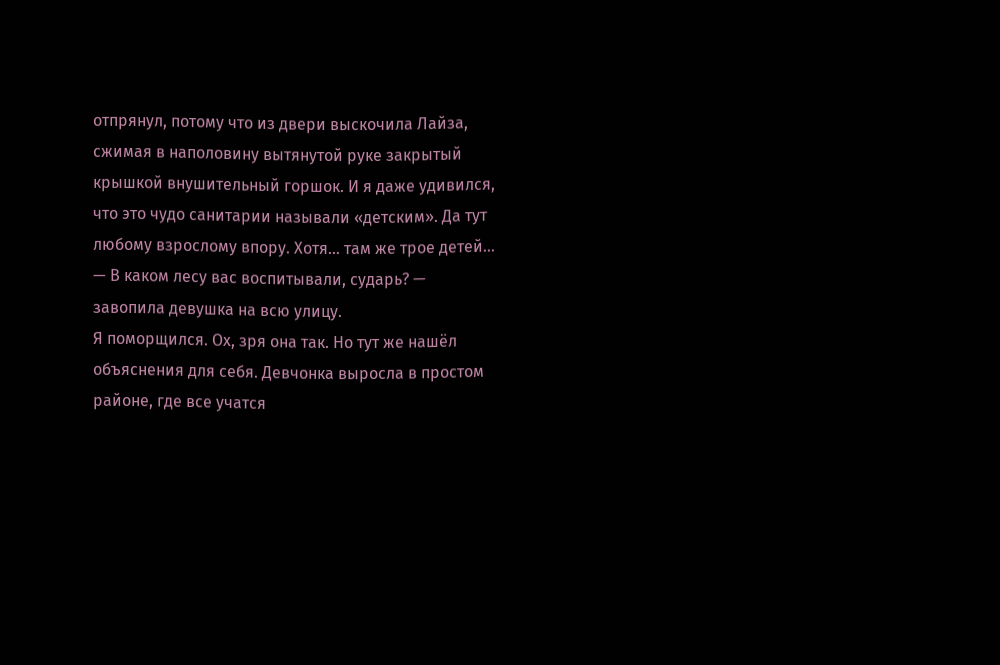отпрянул, потому что из двери выскочила Лайза, сжимая в наполовину вытянутой руке закрытый крышкой внушительный горшок. И я даже удивился, что это чудо санитарии называли «детским». Да тут любому взрослому впору. Хотя… там же трое детей…
— В каком лесу вас воспитывали, сударь? — завопила девушка на всю улицу.
Я поморщился. Ох, зря она так. Но тут же нашёл объяснения для себя. Девчонка выросла в простом районе, где все учатся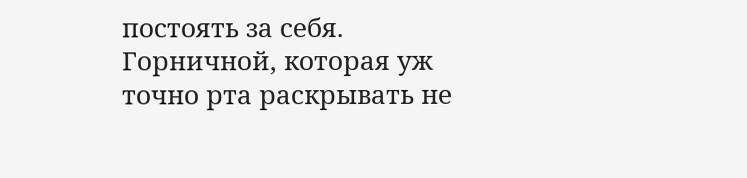постоять за себя. Горничной, которая уж точно рта раскрывать не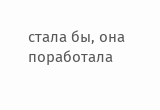стала бы, она поработала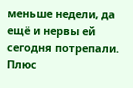меньше недели, да ещё и нервы ей сегодня потрепали. Плюс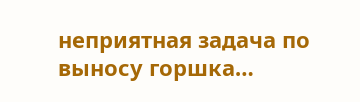неприятная задача по выносу горшка…